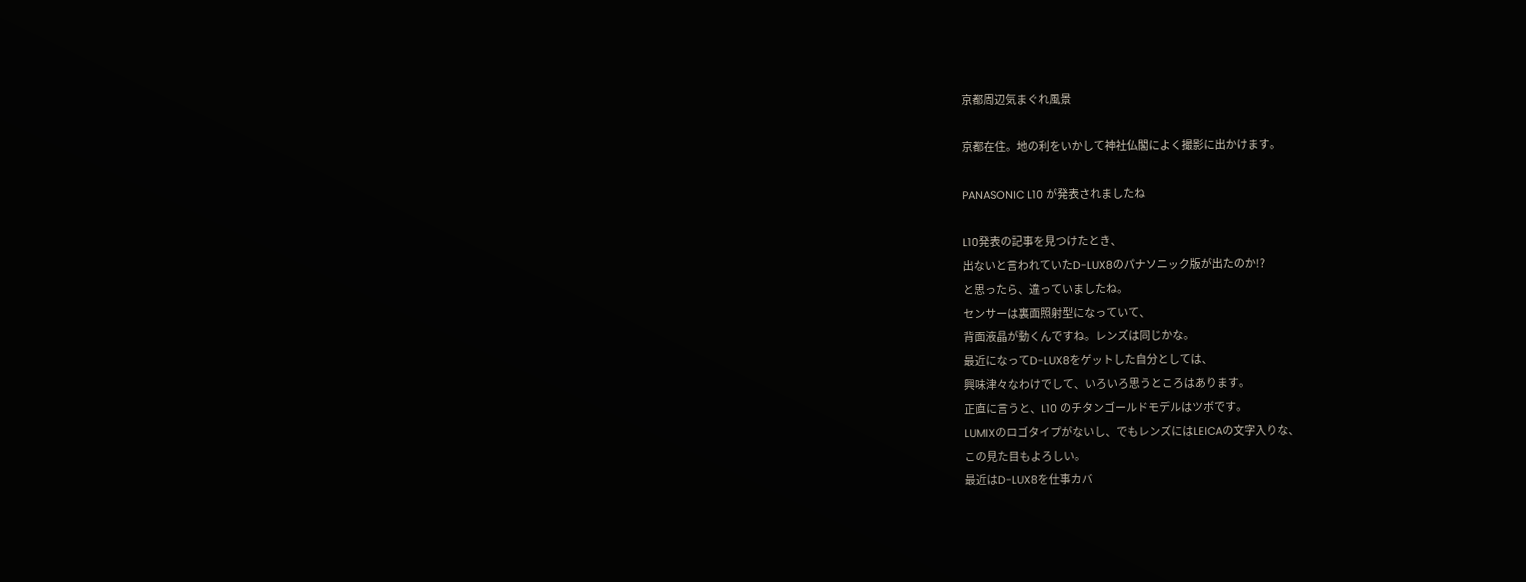京都周辺気まぐれ風景

京都在住。地の利をいかして神社仏閣によく撮影に出かけます。

PANASONIC L10 が発表されましたね

L10発表の記事を見つけたとき、
出ないと言われていたD-LUX8のパナソニック版が出たのか!?
と思ったら、違っていましたね。
センサーは裏面照射型になっていて、
背面液晶が動くんですね。レンズは同じかな。
最近になってD-LUX8をゲットした自分としては、
興味津々なわけでして、いろいろ思うところはあります。
正直に言うと、L10 のチタンゴールドモデルはツボです。
LUMIXのロゴタイプがないし、でもレンズにはLEICAの文字入りな、
この見た目もよろしい。
最近はD-LUX8を仕事カバ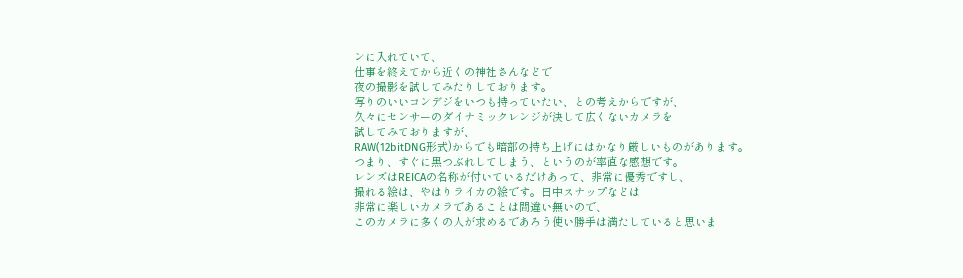ンに入れていて、
仕事を終えてから近くの神社さんなどで
夜の撮影を試してみたりしております。
写りのいいコンデジをいつも持っていたい、との考えからですが、
久々にセンサーのダイナミックレンジが決して広くないカメラを
試してみておりますが、
RAW(12bitDNG形式)からでも暗部の持ち上げにはかなり厳しいものがあります。
つまり、すぐに黒つぶれしてしまう、というのが率直な感想です。
レンズはREICAの名称が付いているだけあって、非常に優秀ですし、
撮れる絵は、やはりライカの絵です。日中スナップなどは
非常に楽しいカメラであることは間違い無いので、
このカメラに多くの人が求めるであろう使い勝手は満たしていると思いま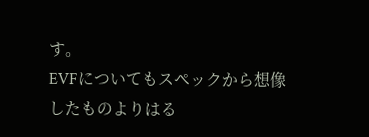す。
EVFについてもスペックから想像したものよりはる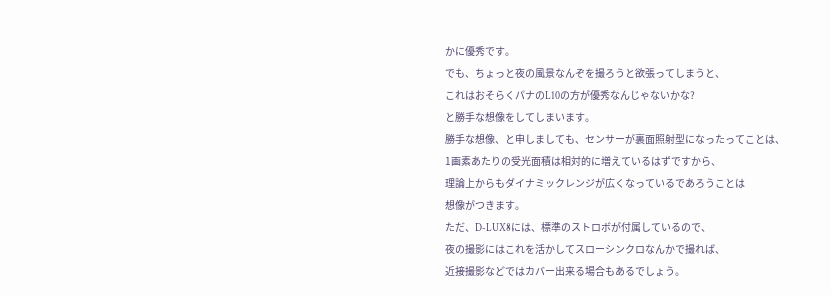かに優秀です。
でも、ちょっと夜の風景なんぞを撮ろうと欲張ってしまうと、
これはおそらくパナのL10の方が優秀なんじゃないかな?
と勝手な想像をしてしまいます。
勝手な想像、と申しましても、センサーが裏面照射型になったってことは、
1画素あたりの受光面積は相対的に増えているはずですから、
理論上からもダイナミックレンジが広くなっているであろうことは
想像がつきます。
ただ、D-LUX8には、標準のストロボが付属しているので、
夜の撮影にはこれを活かしてスローシンクロなんかで撮れば、
近接撮影などではカバー出来る場合もあるでしょう。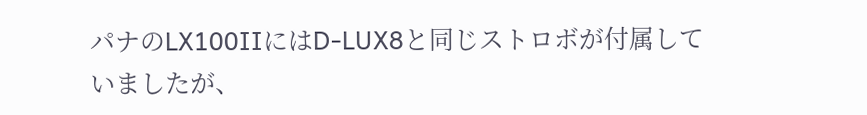パナのLX100IIにはD-LUX8と同じストロボが付属していましたが、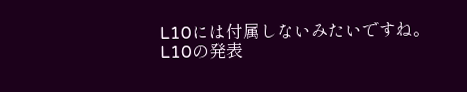L10には付属しないみたいですね。
L10の発表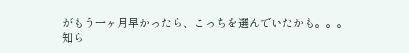がもう一ヶ月早かったら、こっちを選んでいたかも。。。
知ら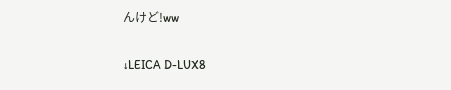んけど!ww

↓LEICA D-LUX8